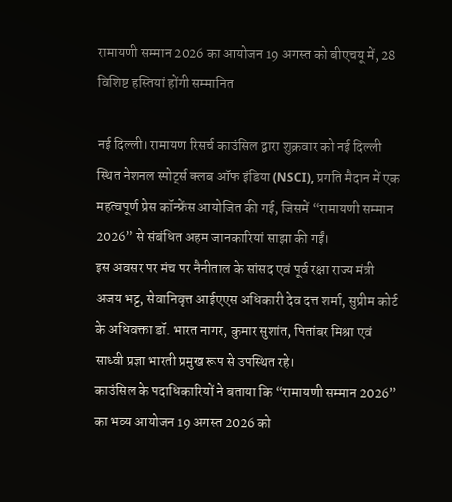रामायणी सम्मान 2026 का आयोजन 19 अगस्त को बीएचयू में, 28 विशिष्ट हस्तियां होंगी सम्मानित

नई दिल्ली। रामायण रिसर्च काउंसिल द्वारा शुक्रवार को नई दिल्ली स्थित नेशनल स्पोर्ट्स क्लब ऑफ इंडिया (NSCI), प्रगति मैदान में एक महत्वपूर्ण प्रेस कॉन्फ्रेंस आयोजित की गई, जिसमें “रामायणी सम्मान 2026” से संबंधित अहम जानकारियां साझा की गईं।
इस अवसर पर मंच पर नैनीताल के सांसद एवं पूर्व रक्षा राज्य मंत्री अजय भट्ट, सेवानिवृत्त आईएएस अधिकारी देव दत्त शर्मा, सुप्रीम कोर्ट के अधिवक्ता डॉ. भारत नागर, कुमार सुशांत, पितांबर मिश्रा एवं साध्वी प्रज्ञा भारती प्रमुख रूप से उपस्थित रहे।
काउंसिल के पदाधिकारियों ने बताया कि “रामायणी सम्मान 2026” का भव्य आयोजन 19 अगस्त 2026 को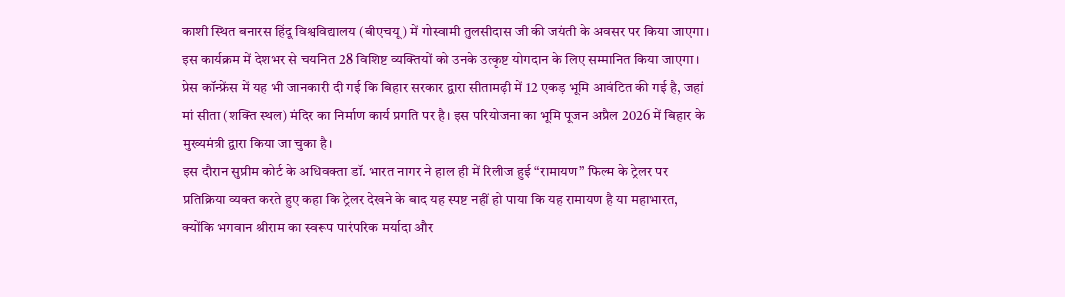काशी स्थित बनारस हिंदू विश्वविद्यालय (बीएचयू) में गोस्वामी तुलसीदास जी की जयंती के अवसर पर किया जाएगा। इस कार्यक्रम में देशभर से चयनित 28 विशिष्ट व्यक्तियों को उनके उत्कृष्ट योगदान के लिए सम्मानित किया जाएगा।
प्रेस कॉन्फ्रेंस में यह भी जानकारी दी गई कि बिहार सरकार द्वारा सीतामढ़ी में 12 एकड़ भूमि आवंटित की गई है, जहां मां सीता (शक्ति स्थल) मंदिर का निर्माण कार्य प्रगति पर है। इस परियोजना का भूमि पूजन अप्रैल 2026 में बिहार के मुख्यमंत्री द्वारा किया जा चुका है।
इस दौरान सुप्रीम कोर्ट के अधिवक्ता डॉ. भारत नागर ने हाल ही में रिलीज हुई “रामायण” फिल्म के ट्रेलर पर प्रतिक्रिया व्यक्त करते हुए कहा कि ट्रेलर देखने के बाद यह स्पष्ट नहीं हो पाया कि यह रामायण है या महाभारत, क्योंकि भगवान श्रीराम का स्वरूप पारंपरिक मर्यादा और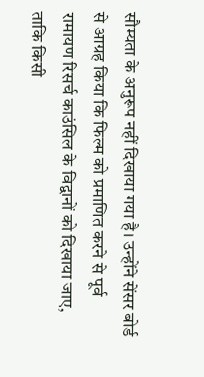सौम्यता के अनुरूप नहीं दिखाया गया है। उन्होंने सेंसर बोर्ड से आग्रह किया कि फिल्म को प्रमाणित करने से पूर्व रामायण रिसर्च काउंसिल के विद्वानों को दिखाया जाए, ताकि किसी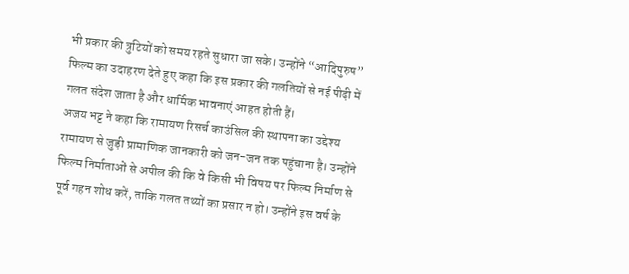भी प्रकार की त्रुटियों को समय रहते सुधारा जा सके। उन्होंने “आदिपुरुष” फिल्म का उदाहरण देते हुए कहा कि इस प्रकार की गलतियों से नई पीढ़ी में गलत संदेश जाता है और धार्मिक भावनाएं आहत होती हैं।
अजय भट्ट ने कहा कि रामायण रिसर्च काउंसिल की स्थापना का उद्देश्य रामायण से जुड़ी प्रामाणिक जानकारी को जन-जन तक पहुंचाना है। उन्होंने फिल्म निर्माताओं से अपील की कि वे किसी भी विषय पर फिल्म निर्माण से पूर्व गहन शोध करें, ताकि गलत तथ्यों का प्रसार न हो। उन्होंने इस वर्ष के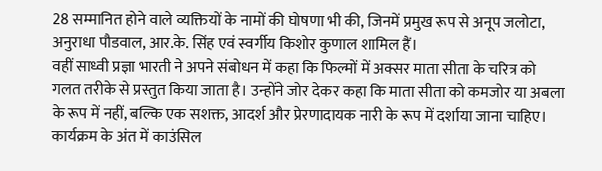28 सम्मानित होने वाले व्यक्तियों के नामों की घोषणा भी की, जिनमें प्रमुख रूप से अनूप जलोटा, अनुराधा पौडवाल, आर.के. सिंह एवं स्वर्गीय किशोर कुणाल शामिल हैं।
वहीं साध्वी प्रज्ञा भारती ने अपने संबोधन में कहा कि फिल्मों में अक्सर माता सीता के चरित्र को गलत तरीके से प्रस्तुत किया जाता है। उन्होंने जोर देकर कहा कि माता सीता को कमजोर या अबला के रूप में नहीं, बल्कि एक सशक्त, आदर्श और प्रेरणादायक नारी के रूप में दर्शाया जाना चाहिए।
कार्यक्रम के अंत में काउंसिल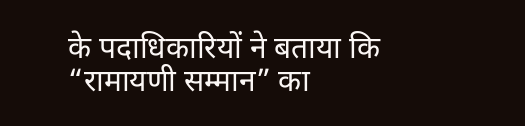के पदाधिकारियों ने बताया कि “रामायणी सम्मान” का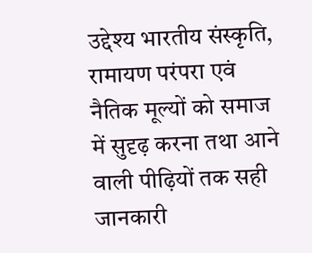उद्देश्य भारतीय संस्कृति, रामायण परंपरा एवं नैतिक मूल्यों को समाज में सुदृढ़ करना तथा आने वाली पीढ़ियों तक सही जानकारी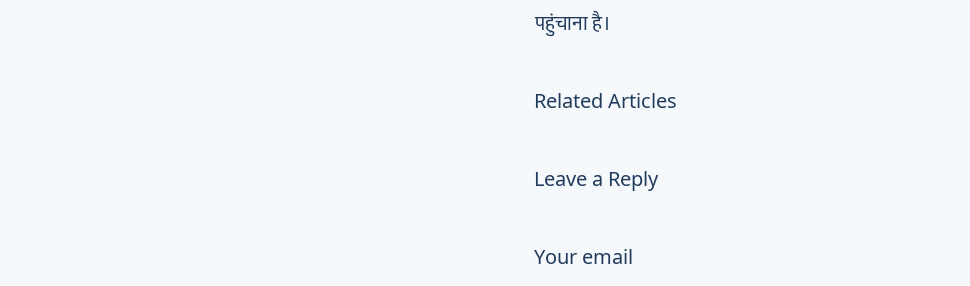पहुंचाना है।

Related Articles

Leave a Reply

Your email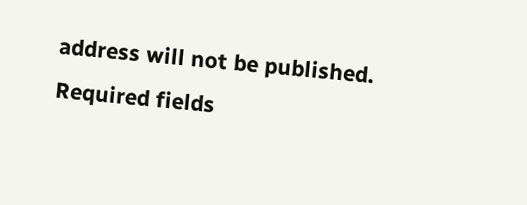address will not be published. Required fields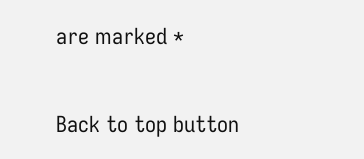are marked *

Back to top button